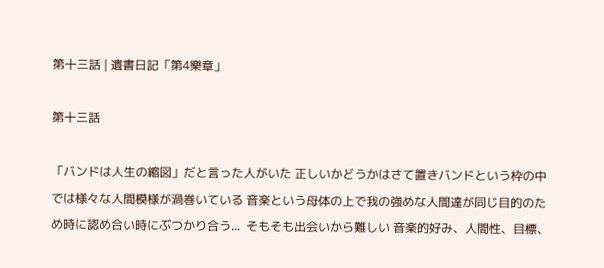第十三話 | 遺書日記「第4樂章」

第十三話

「バンドは人生の縮図」だと言った人がいた 正しいかどうかはさて置きバンドという枠の中では様々な人間模様が渦巻いている 音楽という母体の上で我の強めな人間達が同じ目的のため時に認め合い時にぶつかり合う...  そもそも出会いから難しい 音楽的好み、人間性、目標、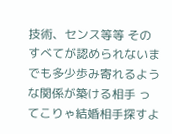技術、センス等等 そのすべてが認められないまでも多少歩み寄れるような関係が築ける相手 ってこりゃ結婚相手探すよ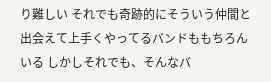り難しい それでも奇跡的にそういう仲間と出会えて上手くやってるバンドももちろんいる しかしそれでも、そんなバ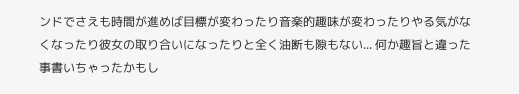ンドでさえも時間が進めば目標が変わったり音楽的趣味が変わったりやる気がなくなったり彼女の取り合いになったりと全く油断も隙もない... 何か趣旨と違った事書いちゃったかもし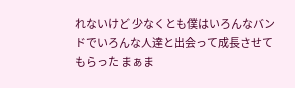れないけど 少なくとも僕はいろんなバンドでいろんな人達と出会って成長させてもらった まぁま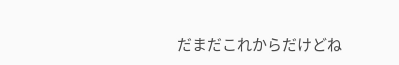だまだこれからだけどね